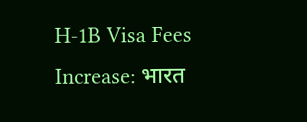H-1B Visa Fees Increase: भारत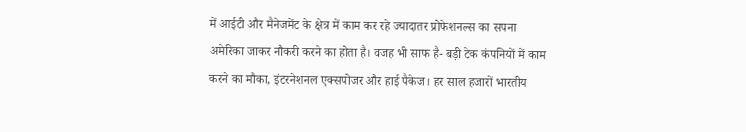में आईटी और मैनेजमेंट के क्षेत्र में काम कर रहे ज्यादातर प्रोफेशनल्स का सपना अमेरिका जाकर नौकरी करने का होता है। वजह भी साफ है- बड़ी टेक कंपनियों में काम करने का मौका, इंटरनेशनल एक्सपोजर और हाई पैकेज। हर साल हजारों भारतीय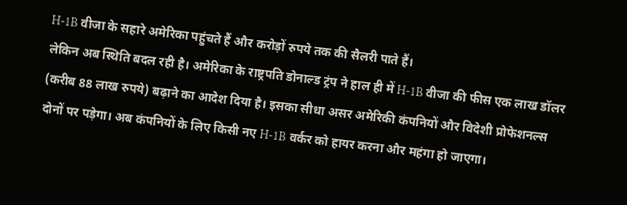H-1B वीजा के सहारे अमेरिका पहुंचते हैं और करोड़ों रुपये तक की सैलरी पाते हैं।
लेकिन अब स्थिति बदल रही है। अमेरिका के राष्ट्रपति डोनाल्ड ट्रंप ने हाल ही में H-1B वीजा की फीस एक लाख डॉलर (करीब 88 लाख रुपये) बढ़ाने का आदेश दिया है। इसका सीधा असर अमेरिकी कंपनियों और विदेशी प्रोफेशनल्स दोनों पर पड़ेगा। अब कंपनियों के लिए किसी नए H-1B वर्कर को हायर करना और महंगा हो जाएगा।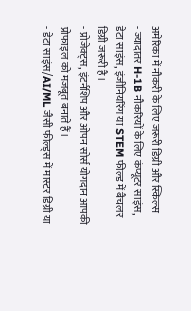अमेरिका में नौकरी के लिए जरूरी डिग्री और स्किल्स
- ज्यादातर H-1B नौकरियों के लिए कंप्यूटर साइंस, डेटा साइंस, इंजीनियरिंग या STEM फील्ड में बैचलर डिग्री जरूरी है।
- प्रोजेक्ट्स, इंटर्नशिप और ओपन सोर्स योगदान आपकी प्रोफाइल को मजबूत बनाते हैं।
- डेटा साइंस/AI/ML जैसी फील्ड्स में मास्टर डिग्री या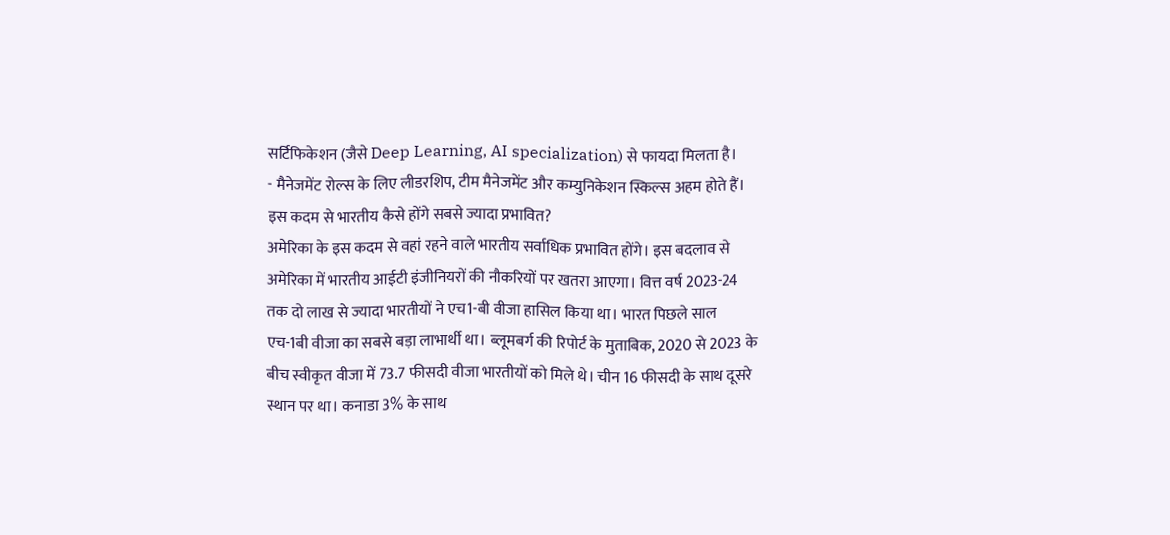सर्टिफिकेशन (जैसे Deep Learning, AI specialization) से फायदा मिलता है।
- मैनेजमेंट रोल्स के लिए लीडरशिप, टीम मैनेजमेंट और कम्युनिकेशन स्किल्स अहम होते हैं।
इस कदम से भारतीय कैसे होंगे सबसे ज्यादा प्रभावित?
अमेरिका के इस कदम से वहां रहने वाले भारतीय सर्वाधिक प्रभावित होंगे। इस बदलाव से अमेरिका में भारतीय आईटी इंजीनियरों की नौकरियों पर खतरा आएगा। वित्त वर्ष 2023-24 तक दो लाख से ज्यादा भारतीयों ने एच1-बी वीजा हासिल किया था। भारत पिछले साल एच-1बी वीजा का सबसे बड़ा लाभार्थी था। ब्लूमबर्ग की रिपोर्ट के मुताबिक, 2020 से 2023 के बीच स्वीकृत वीजा में 73.7 फीसदी वीजा भारतीयों को मिले थे। चीन 16 फीसदी के साथ दूसरे स्थान पर था। कनाडा 3% के साथ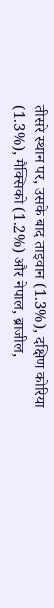तीसरे स्थान पर, उसके बाद ताइवान (1.3%), दक्षिण कोरिया (1.3%), मैक्सिको (1.2%) और नेपाल, ब्राजील,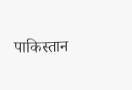पाकिस्तान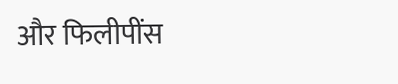और फिलीपींस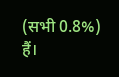(सभी 0.8%) हैं।